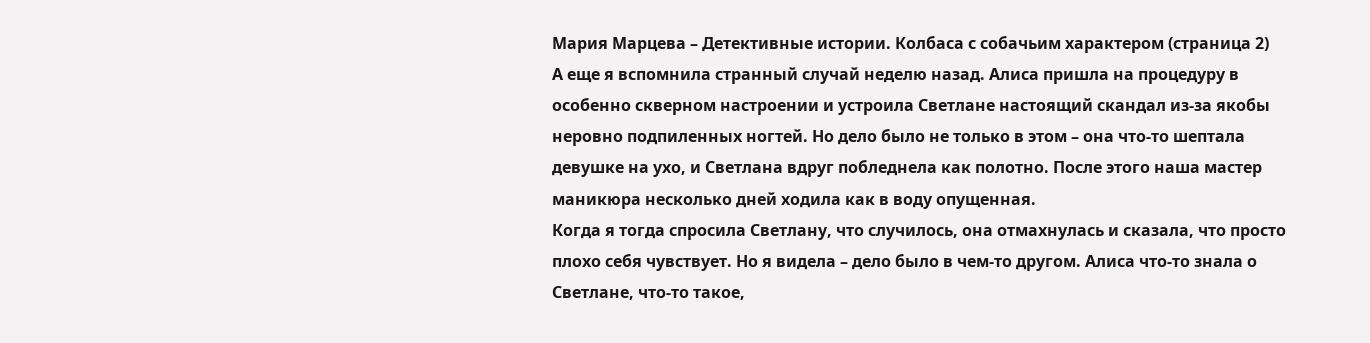Мария Марцева – Детективные истории. Колбаса с собачьим характером (страница 2)
А еще я вспомнила странный случай неделю назад. Алиса пришла на процедуру в особенно скверном настроении и устроила Светлане настоящий скандал из-за якобы неровно подпиленных ногтей. Но дело было не только в этом – она что-то шептала девушке на ухо, и Светлана вдруг побледнела как полотно. После этого наша мастер маникюра несколько дней ходила как в воду опущенная.
Когда я тогда спросила Светлану, что случилось, она отмахнулась и сказала, что просто плохо себя чувствует. Но я видела – дело было в чем-то другом. Алиса что-то знала о Светлане, что-то такое,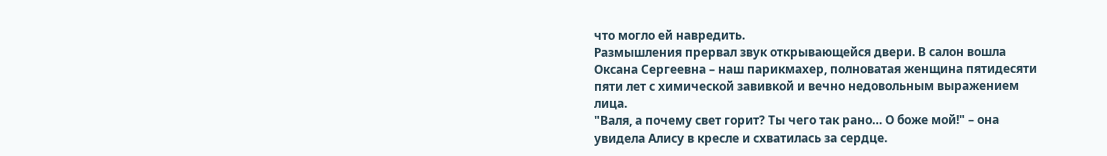что могло ей навредить.
Размышления прервал звук открывающейся двери. В салон вошла Оксана Сергеевна – наш парикмахер, полноватая женщина пятидесяти пяти лет с химической завивкой и вечно недовольным выражением лица.
"Валя, а почему свет горит? Ты чего так рано… О боже мой!" – она увидела Алису в кресле и схватилась за сердце.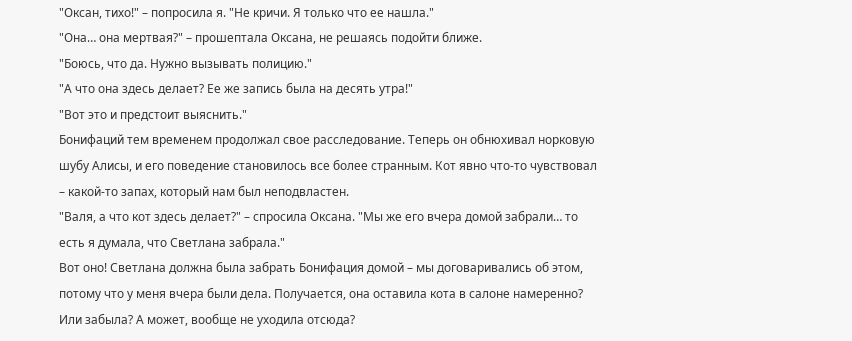"Оксан, тихо!" – попросила я. "Не кричи. Я только что ее нашла."
"Она… она мертвая?" – прошептала Оксана, не решаясь подойти ближе.
"Боюсь, что да. Нужно вызывать полицию."
"А что она здесь делает? Ее же запись была на десять утра!"
"Вот это и предстоит выяснить."
Бонифаций тем временем продолжал свое расследование. Теперь он обнюхивал норковую шубу Алисы, и его поведение становилось все более странным. Кот явно что-то чувствовал – какой-то запах, который нам был неподвластен.
"Валя, а что кот здесь делает?" – спросила Оксана. "Мы же его вчера домой забрали… то есть я думала, что Светлана забрала."
Вот оно! Светлана должна была забрать Бонифация домой – мы договаривались об этом, потому что у меня вчера были дела. Получается, она оставила кота в салоне намеренно? Или забыла? А может, вообще не уходила отсюда?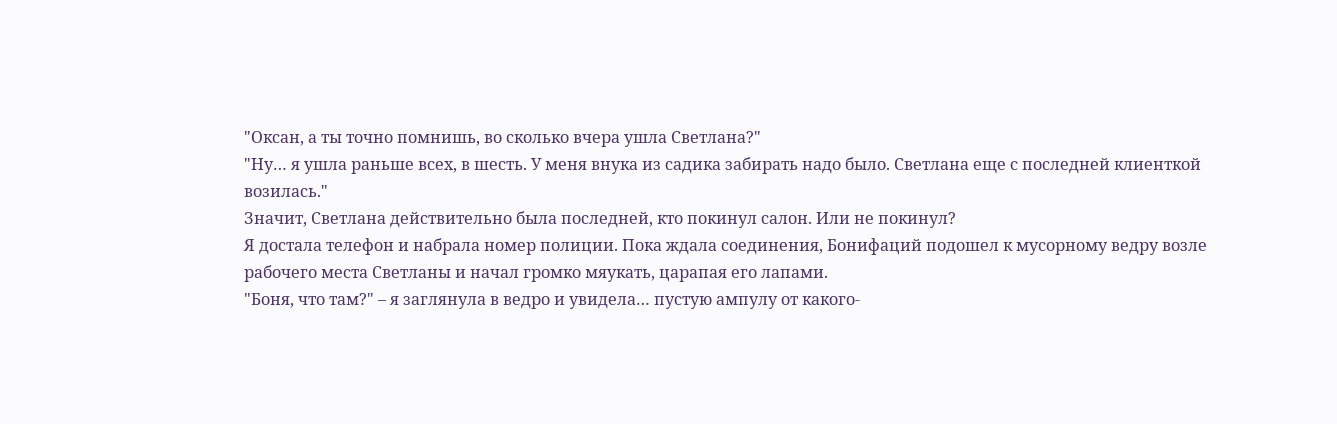"Оксан, а ты точно помнишь, во сколько вчера ушла Светлана?"
"Ну… я ушла раньше всех, в шесть. У меня внука из садика забирать надо было. Светлана еще с последней клиенткой возилась."
Значит, Светлана действительно была последней, кто покинул салон. Или не покинул?
Я достала телефон и набрала номер полиции. Пока ждала соединения, Бонифаций подошел к мусорному ведру возле рабочего места Светланы и начал громко мяукать, царапая его лапами.
"Боня, что там?" – я заглянула в ведро и увидела… пустую ампулу от какого-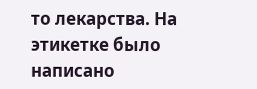то лекарства. На этикетке было написано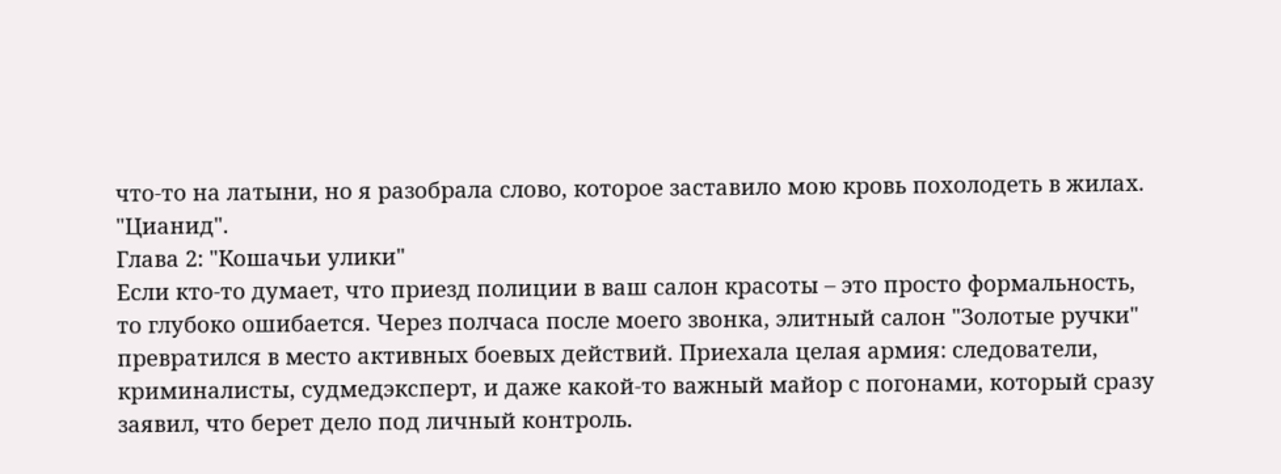что-то на латыни, но я разобрала слово, которое заставило мою кровь похолодеть в жилах.
"Цианид".
Глава 2: "Кошачьи улики"
Если кто-то думает, что приезд полиции в ваш салон красоты – это просто формальность, то глубоко ошибается. Через полчаса после моего звонка, элитный салон "Золотые ручки" превратился в место активных боевых действий. Приехала целая армия: следователи, криминалисты, судмедэксперт, и даже какой-то важный майор с погонами, который сразу заявил, что берет дело под личный контроль.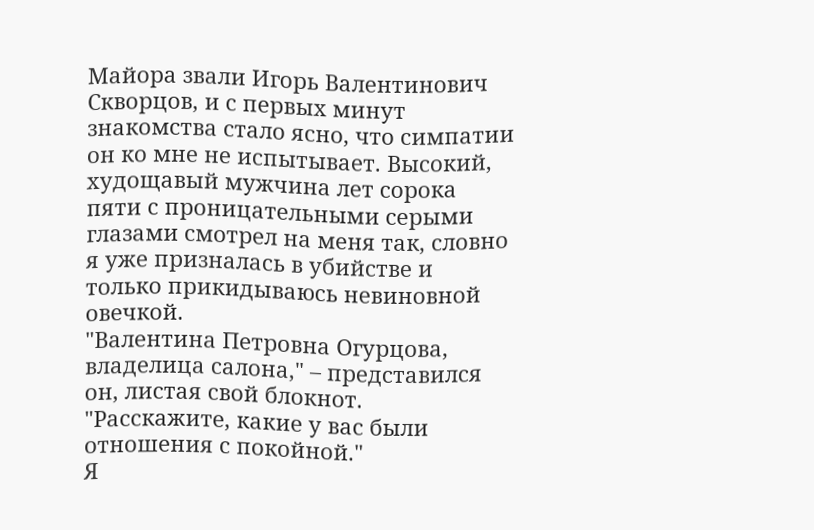Майора звали Игорь Валентинович Скворцов, и с первых минут знакомства стало ясно, что симпатии он ко мне не испытывает. Высокий, худощавый мужчина лет сорока пяти с проницательными серыми глазами смотрел на меня так, словно я уже призналась в убийстве и только прикидываюсь невиновной овечкой.
"Валентина Петровна Огурцова, владелица салона," – представился он, листая свой блокнот. "Расскажите, какие у вас были отношения с покойной."
Я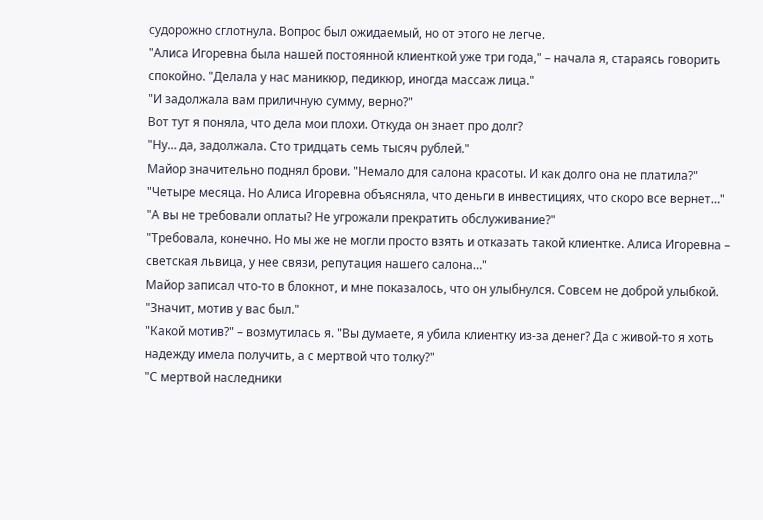судорожно сглотнула. Вопрос был ожидаемый, но от этого не легче.
"Алиса Игоревна была нашей постоянной клиенткой уже три года," – начала я, стараясь говорить спокойно. "Делала у нас маникюр, педикюр, иногда массаж лица."
"И задолжала вам приличную сумму, верно?"
Вот тут я поняла, что дела мои плохи. Откуда он знает про долг?
"Ну… да, задолжала. Сто тридцать семь тысяч рублей."
Майор значительно поднял брови. "Немало для салона красоты. И как долго она не платила?"
"Четыре месяца. Но Алиса Игоревна объясняла, что деньги в инвестициях, что скоро все вернет…"
"А вы не требовали оплаты? Не угрожали прекратить обслуживание?"
"Требовала, конечно. Но мы же не могли просто взять и отказать такой клиентке. Алиса Игоревна – светская львица, у нее связи, репутация нашего салона…"
Майор записал что-то в блокнот, и мне показалось, что он улыбнулся. Совсем не доброй улыбкой.
"Значит, мотив у вас был."
"Какой мотив?" – возмутилась я. "Вы думаете, я убила клиентку из-за денег? Да с живой-то я хоть надежду имела получить, а с мертвой что толку?"
"С мертвой наследники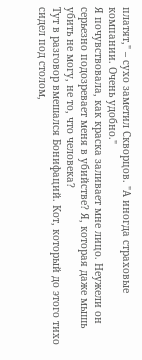платят," – сухо заметил Скворцов. "А иногда страховые компании. Очень удобно."
Я почувствовала, как краска заливает мне лицо. Неужели он серьезно подозревает меня в убийстве? Я, которая даже мышь убить не могу, не то, что человека?
Тут в разговор вмешался Бонифаций. Кот, который до этого тихо сидел под столом,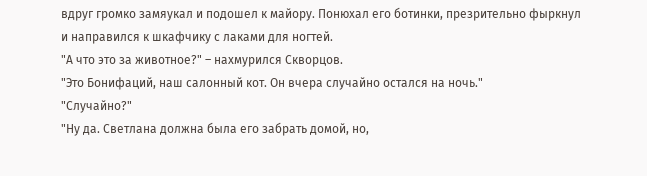вдруг громко замяукал и подошел к майору. Понюхал его ботинки, презрительно фыркнул и направился к шкафчику с лаками для ногтей.
"А что это за животное?" – нахмурился Скворцов.
"Это Бонифаций, наш салонный кот. Он вчера случайно остался на ночь."
"Случайно?"
"Ну да. Светлана должна была его забрать домой, но,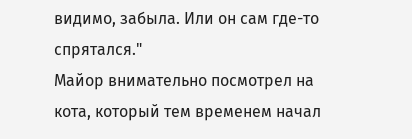видимо, забыла. Или он сам где-то спрятался."
Майор внимательно посмотрел на кота, который тем временем начал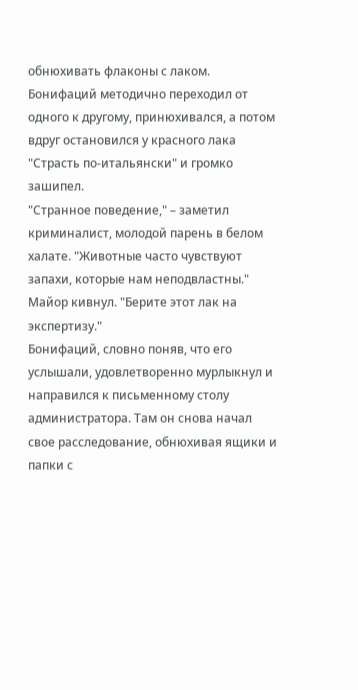обнюхивать флаконы с лаком. Бонифаций методично переходил от одного к другому, принюхивался, а потом вдруг остановился у красного лака "Страсть по-итальянски" и громко зашипел.
"Странное поведение," – заметил криминалист, молодой парень в белом халате. "Животные часто чувствуют запахи, которые нам неподвластны."
Майор кивнул. "Берите этот лак на экспертизу."
Бонифаций, словно поняв, что его услышали, удовлетворенно мурлыкнул и направился к письменному столу администратора. Там он снова начал свое расследование, обнюхивая ящики и папки с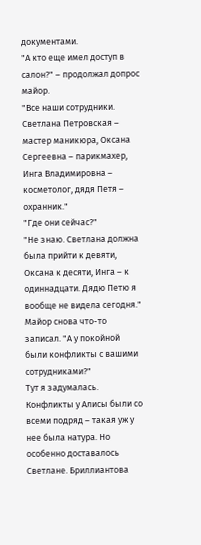документами.
"А кто еще имел доступ в салон?" – продолжал допрос майор.
"Все наши сотрудники. Светлана Петровская – мастер маникюра, Оксана Сергеевна – парикмахер, Инга Владимировна – косметолог, дядя Петя – охранник."
"Где они сейчас?"
"Не знаю. Светлана должна была прийти к девяти, Оксана к десяти, Инга – к одиннадцати. Дядю Петю я вообще не видела сегодня."
Майор снова что-то записал. "А у покойной были конфликты с вашими сотрудниками?"
Тут я задумалась. Конфликты у Алисы были со всеми подряд – такая уж у нее была натура. Но особенно доставалось Светлане. Бриллиантова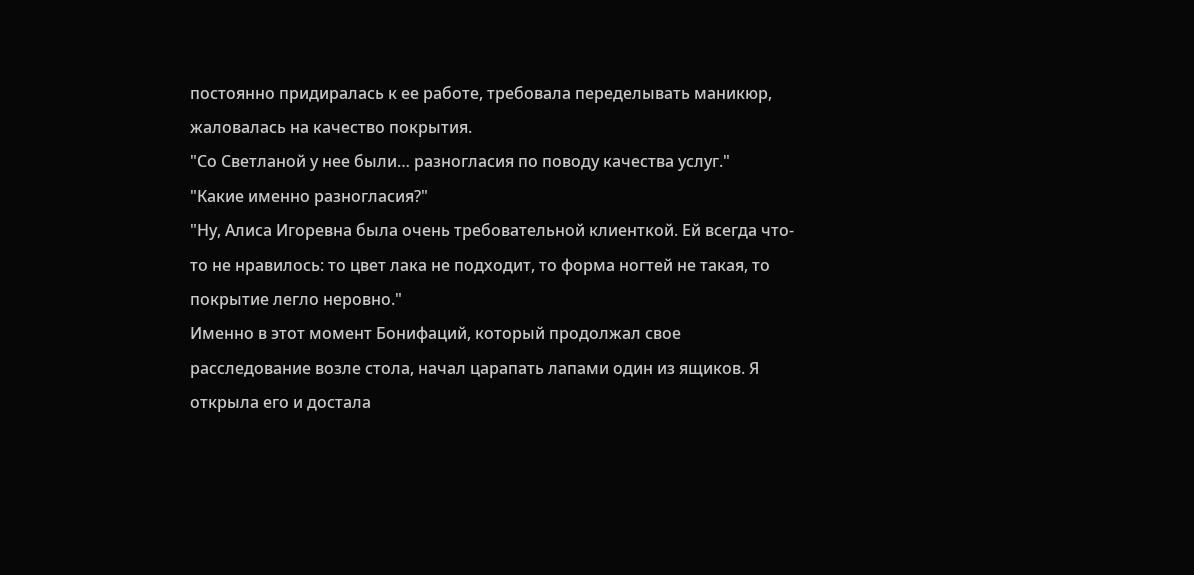постоянно придиралась к ее работе, требовала переделывать маникюр, жаловалась на качество покрытия.
"Со Светланой у нее были… разногласия по поводу качества услуг."
"Какие именно разногласия?"
"Ну, Алиса Игоревна была очень требовательной клиенткой. Ей всегда что-то не нравилось: то цвет лака не подходит, то форма ногтей не такая, то покрытие легло неровно."
Именно в этот момент Бонифаций, который продолжал свое расследование возле стола, начал царапать лапами один из ящиков. Я открыла его и достала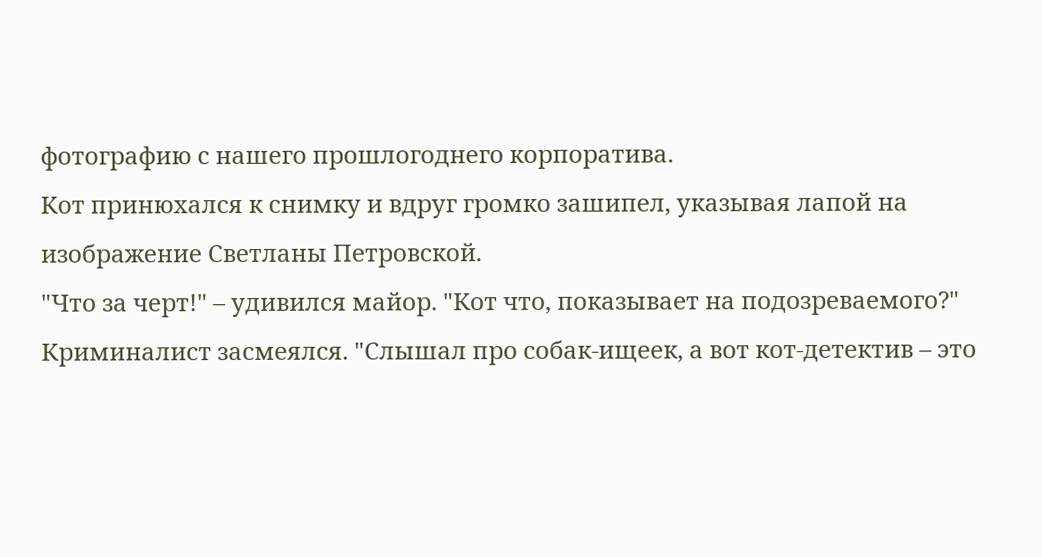фотографию с нашего прошлогоднего корпоратива.
Кот принюхался к снимку и вдруг громко зашипел, указывая лапой на изображение Светланы Петровской.
"Что за черт!" – удивился майор. "Кот что, показывает на подозреваемого?"
Криминалист засмеялся. "Слышал про собак-ищеек, а вот кот-детектив – это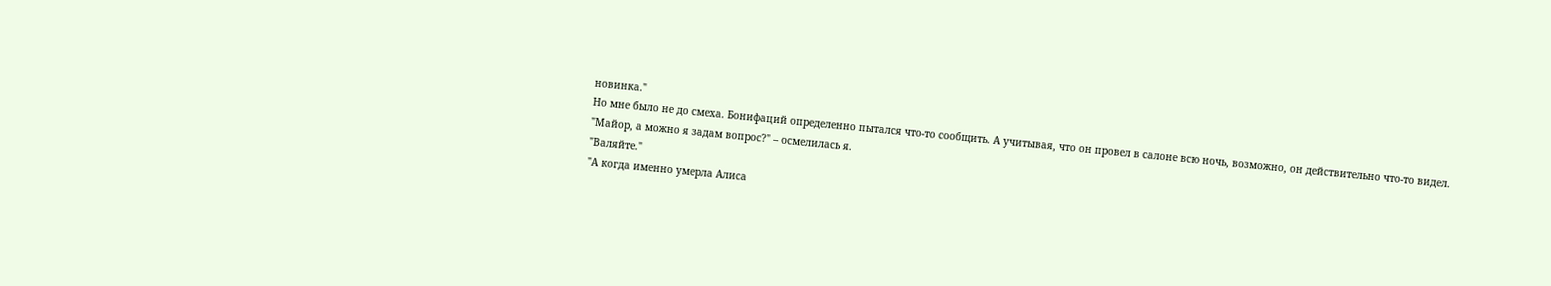новинка."
Но мне было не до смеха. Бонифаций определенно пытался что-то сообщить. А учитывая, что он провел в салоне всю ночь, возможно, он действительно что-то видел.
"Майор, а можно я задам вопрос?" – осмелилась я.
"Валяйте."
"А когда именно умерла Алиса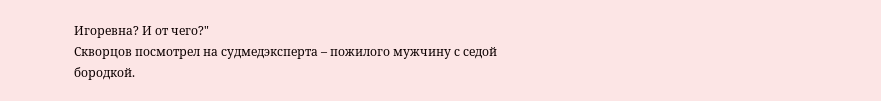Игоревна? И от чего?"
Скворцов посмотрел на судмедэксперта – пожилого мужчину с седой бородкой.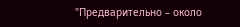"Предварительно – около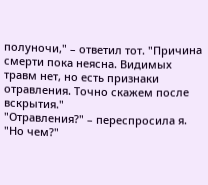полуночи," – ответил тот. "Причина смерти пока неясна. Видимых травм нет, но есть признаки отравления. Точно скажем после вскрытия."
"Отравления?" – переспросила я. "Но чем?"